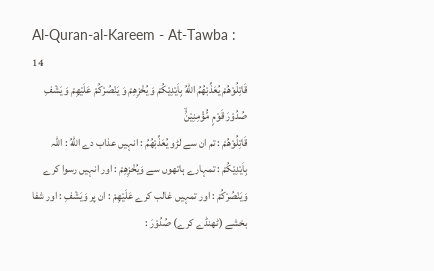Al-Quran-al-Kareem - At-Tawba : 14
قَاتِلُوْهُمْ یُعَذِّبْهُمُ اللّٰهُ بِاَیْدِیْكُمْ وَ یُخْزِهِمْ وَ یَنْصُرْكُمْ عَلَیْهِمْ وَ یَشْفِ صُدُوْرَ قَوْمٍ مُّؤْمِنِیْنَۙ
قَاتِلُوْهُمْ : تم ان سے لڑو يُعَذِّبْهُمُ : انہیں عذاب دے اللّٰهُ : اللہ بِاَيْدِيْكُمْ : تمہارے ہاتھوں سے وَيُخْزِهِمْ : اور انہیں رسوا کرے وَيَنْصُرْكُمْ : اور تمہیں غالب کرے عَلَيْهِمْ : ان پر وَيَشْفِ : اور شفا بخشے (ٹھنڈے کرے) صُدُوْرَ :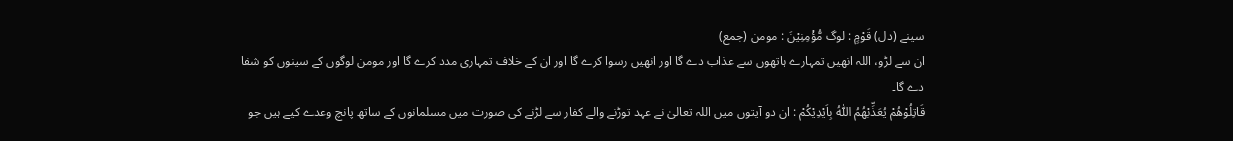سینے (دل) قَوْمٍ : لوگ مُّؤْمِنِيْنَ : مومن (جمع)
ان سے لڑو، اللہ انھیں تمہارے ہاتھوں سے عذاب دے گا اور انھیں رسوا کرے گا اور ان کے خلاف تمہاری مدد کرے گا اور مومن لوگوں کے سینوں کو شفا دے گا۔
قَاتِلُوْهُمْ يُعَذِّبْهُمُ اللّٰهُ بِاَيْدِيْكُمْ : ان دو آیتوں میں اللہ تعالیٰ نے عہد توڑنے والے کفار سے لڑنے کی صورت میں مسلمانوں کے ساتھ پانچ وعدے کیے ہیں جو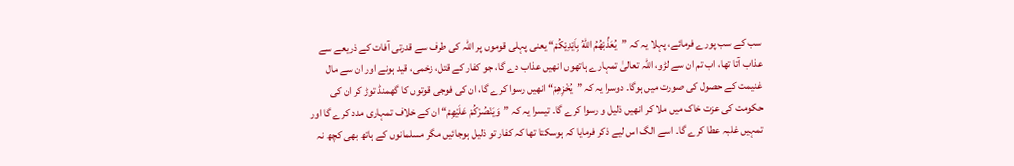سب کے سب پورے فرمائے، پہلا یہ کہ ”يُعَذِّبْهُمُ اللّٰهُ بِاَيْدِيْكُمْ“ یعنی پہلی قوموں پر اللہ کی طرف سے قدرتی آفات کے ذریعے سے عذاب آتا تھا، اب تم ان سے لڑو، اللہ تعالیٰ تمہارے ہاتھوں انھیں عذاب دے گا، جو کفار کے قتل، زخمی، قید ہونے اور ان سے مال غنیمت کے حصول کی صورت میں ہوگا۔ دوسرا یہ کہ ”يُخْزِهِمْ“ انھیں رسوا کرے گا، ان کی فوجی قوتوں کا گھمنڈ توڑ کر ان کی حکومت کی عزت خاک میں ملا کر انھیں ذلیل و رسوا کرے گا۔ تیسرا یہ کہ ”وَيَنْصُرْكُمْ عَلَيْهِمْ“ ان کے خلاف تمہاری مدد کرے گا اور تمہیں غلبہ عطا کرے گا۔ اسے الگ اس لیے ذکر فرمایا کہ ہوسکتا تھا کہ کفار تو ذلیل ہوجائیں مگر مسلمانوں کے ہاتھ بھی کچھ نہ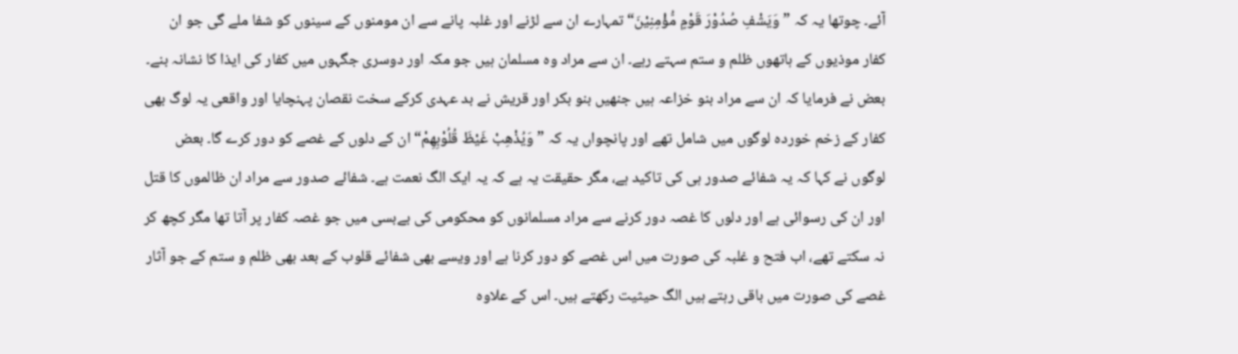آئے۔ چوتھا یہ کہ ”وَيَشْفِ صُدُوْرَ قَوْمٍ مُّؤْمِنِيْنَ“ تمہارے ان سے لڑنے اور غلبہ پانے سے ان مومنوں کے سینوں کو شفا ملے گی جو ان کفار موذیوں کے ہاتھوں ظلم و ستم سہتے رہے۔ ان سے مراد وہ مسلمان ہیں جو مکہ اور دوسری جگہوں میں کفار کی ایذا کا نشانہ بنے۔ بعض نے فرمایا کہ ان سے مراد بنو خزاعہ ہیں جنھیں بنو بکر اور قریش نے بد عہدی کرکے سخت نقصان پہنچایا اور واقعی یہ لوگ بھی کفار کے زخم خوردہ لوگوں میں شامل تھے اور پانچواں یہ کہ ”وَيُذْهِبْ غَيْظَ قُلُوْبِهِمْ“ ان کے دلوں کے غصے کو دور کرے گا۔ بعض لوگوں نے کہا کہ یہ شفائے صدور ہی کی تاکید ہے، مگر حقیقت یہ ہے کہ یہ ایک الگ نعمت ہے۔ شفائے صدور سے مراد ان ظالموں کا قتل اور ان کی رسوائی ہے اور دلوں کا غصہ دور کرنے سے مراد مسلمانوں کو محکومی کی بےبسی میں جو غصہ کفار پر آتا تھا مگر کچھ کر نہ سکتے تھے، اب فتح و غلبہ کی صورت میں اس غصے کو دور کرنا ہے اور ویسے بھی شفائے قلوب کے بعد بھی ظلم و ستم کے جو آثار غصے کی صورت میں باقی رہتے ہیں الگ حیثیت رکھتے ہیں۔ اس کے علاوہ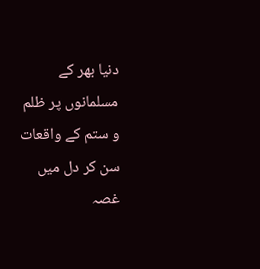دنیا بھر کے مسلمانوں پر ظلم و ستم کے واقعات سن کر دل میں غصہ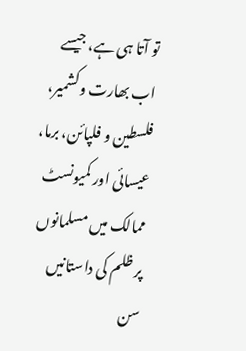تو آتا ہی ہے، جیسے اب بھارت وکشمیر، فلسطین و فلپائن، برما، عیسائی اور کمیونسٹ ممالک میں مسلمانوں پر ظلم کی داستانیں سن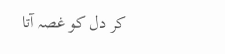کر دل کو غصہ آتا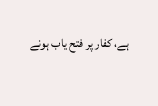ہے، کفار پر فتح یاب ہونے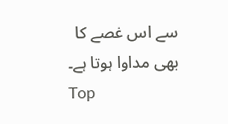سے اس غصے کا بھی مداوا ہوتا ہے۔
Top